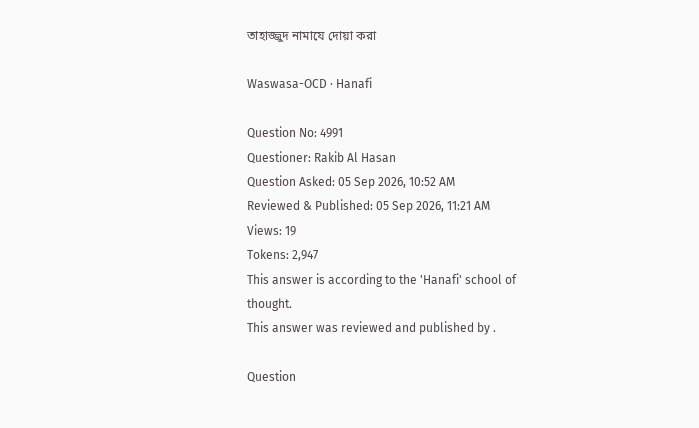তাহাজ্জুদ নামাযে দোয়া করা

Waswasa-OCD · Hanafi

Question No: 4991
Questioner: Rakib Al Hasan
Question Asked: 05 Sep 2026, 10:52 AM
Reviewed & Published: 05 Sep 2026, 11:21 AM
Views: 19
Tokens: 2,947
This answer is according to the 'Hanafi' school of thought.
This answer was reviewed and published by .

Question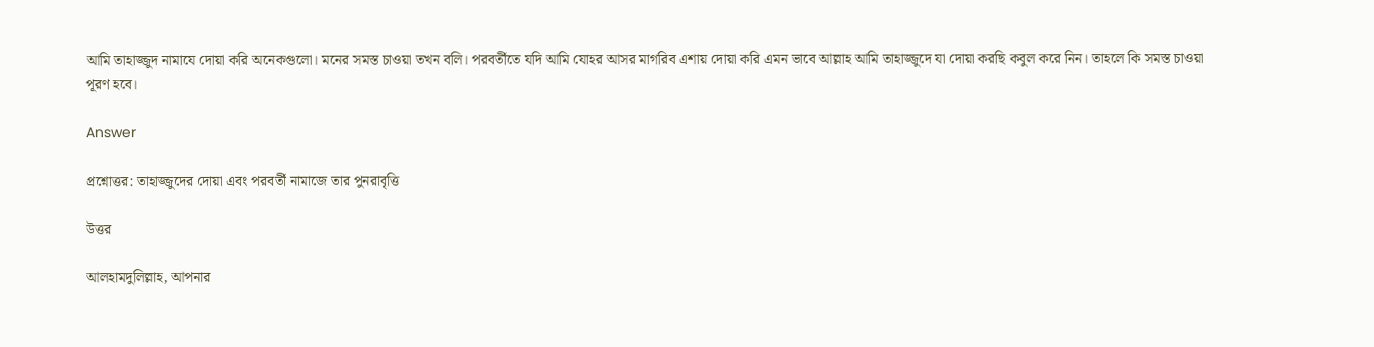আমি তাহাজ্জুদ নামাযে দোয়া করি অনেকগুলো। মনের সমস্ত চাওয়া তখন বলি। পরবর্তীতে যদি আমি যোহর আসর মাগরিব এশায় দোয়া করি এমন ভাবে আল্লাহ আমি তাহাজ্জুদে যা দোয়া করছি কবুল করে নিন। তাহলে কি সমস্ত চাওয়া পূরণ হবে।

Answer

প্রশ্নোত্তর: তাহাজ্জুদের দোয়া এবং পরবর্তী নামাজে তার পুনরাবৃত্তি

উত্তর

আলহামদুলিল্লাহ, আপনার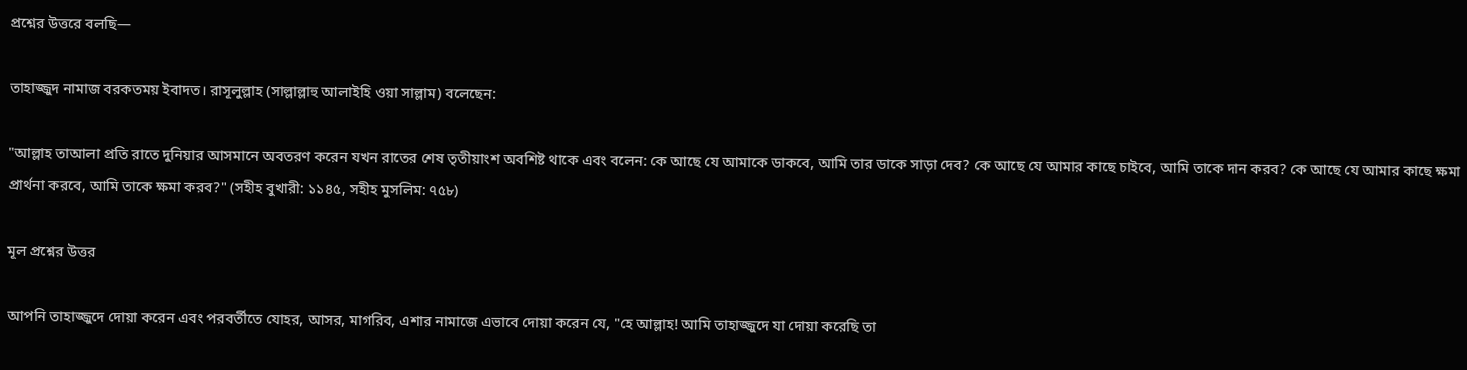প্রশ্নের উত্তরে বলছি—

তাহাজ্জুদ নামাজ বরকতময় ইবাদত। রাসূলুল্লাহ (সাল্লাল্লাহু আলাইহি ওয়া সাল্লাম) বলেছেন:

"আল্লাহ তাআলা প্রতি রাতে দুনিয়ার আসমানে অবতরণ করেন যখন রাতের শেষ তৃতীয়াংশ অবশিষ্ট থাকে এবং বলেন: কে আছে যে আমাকে ডাকবে, আমি তার ডাকে সাড়া দেব? কে আছে যে আমার কাছে চাইবে, আমি তাকে দান করব? কে আছে যে আমার কাছে ক্ষমা প্রার্থনা করবে, আমি তাকে ক্ষমা করব?" (সহীহ বুখারী: ১১৪৫, সহীহ মুসলিম: ৭৫৮)

মূল প্রশ্নের উত্তর

আপনি তাহাজ্জুদে দোয়া করেন এবং পরবর্তীতে যোহর, আসর, মাগরিব, এশার নামাজে এভাবে দোয়া করেন যে, "হে আল্লাহ! আমি তাহাজ্জুদে যা দোয়া করেছি তা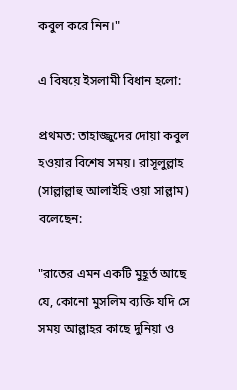কবুল করে নিন।"

এ বিষয়ে ইসলামী বিধান হলো:

প্রথমত: তাহাজ্জুদের দোয়া কবুল হওয়ার বিশেষ সময়। রাসূলুল্লাহ (সাল্লাল্লাহু আলাইহি ওয়া সাল্লাম) বলেছেন:

"রাতের এমন একটি মুহূর্ত আছে যে, কোনো মুসলিম ব্যক্তি যদি সে সময় আল্লাহর কাছে দুনিয়া ও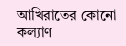আখিরাতের কোনো কল্যাণ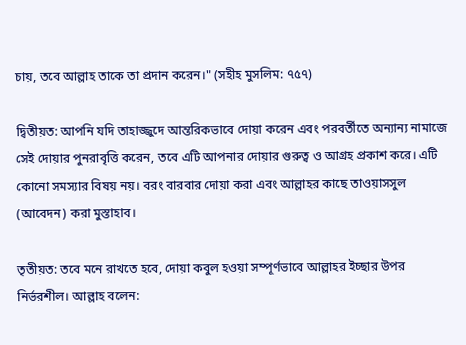চায়, তবে আল্লাহ তাকে তা প্রদান করেন।" (সহীহ মুসলিম: ৭৫৭)

দ্বিতীয়ত: আপনি যদি তাহাজ্জুদে আন্তরিকভাবে দোয়া করেন এবং পরবর্তীতে অন্যান্য নামাজে সেই দোয়ার পুনরাবৃত্তি করেন, তবে এটি আপনার দোয়ার গুরুত্ব ও আগ্রহ প্রকাশ করে। এটি কোনো সমস্যার বিষয় নয়। বরং বারবার দোয়া করা এবং আল্লাহর কাছে তাওয়াসসুল (আবেদন) করা মুস্তাহাব।

তৃতীয়ত: তবে মনে রাখতে হবে, দোয়া কবুল হওয়া সম্পূর্ণভাবে আল্লাহর ইচ্ছার উপর নির্ভরশীল। আল্লাহ বলেন: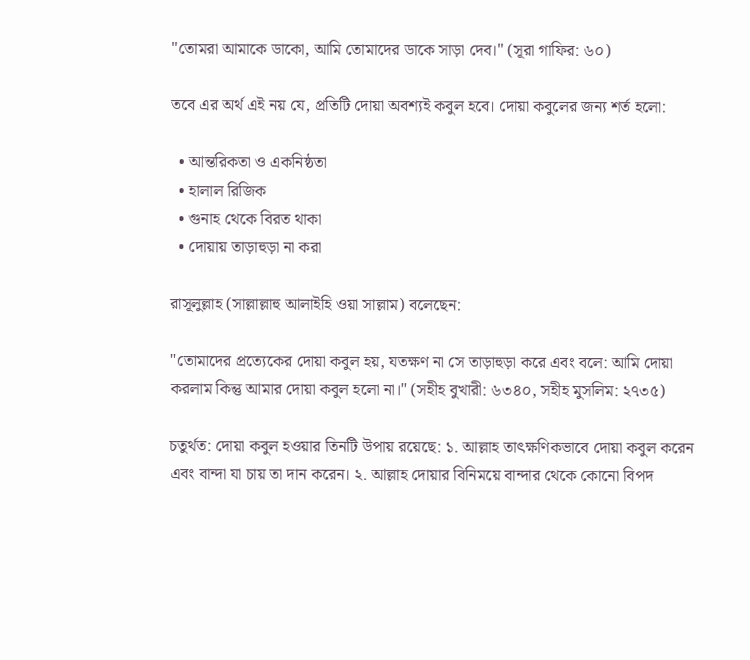"তোমরা আমাকে ডাকো, আমি তোমাদের ডাকে সাড়া দেব।" (সূরা গাফির: ৬০)

তবে এর অর্থ এই নয় যে, প্রতিটি দোয়া অবশ্যই কবুল হবে। দোয়া কবুলের জন্য শর্ত হলো:

  • আন্তরিকতা ও একনিষ্ঠতা
  • হালাল রিজিক
  • গুনাহ থেকে বিরত থাকা
  • দোয়ায় তাড়াহুড়া না করা

রাসূলুল্লাহ (সাল্লাল্লাহু আলাইহি ওয়া সাল্লাম) বলেছেন:

"তোমাদের প্রত্যেকের দোয়া কবুল হয়, যতক্ষণ না সে তাড়াহুড়া করে এবং বলে: আমি দোয়া করলাম কিন্তু আমার দোয়া কবুল হলো না।" (সহীহ বুখারী: ৬৩৪০, সহীহ মুসলিম: ২৭৩৫)

চতুর্থত: দোয়া কবুল হওয়ার তিনটি উপায় রয়েছে: ১. আল্লাহ তাৎক্ষণিকভাবে দোয়া কবুল করেন এবং বান্দা যা চায় তা দান করেন। ২. আল্লাহ দোয়ার বিনিময়ে বান্দার থেকে কোনো বিপদ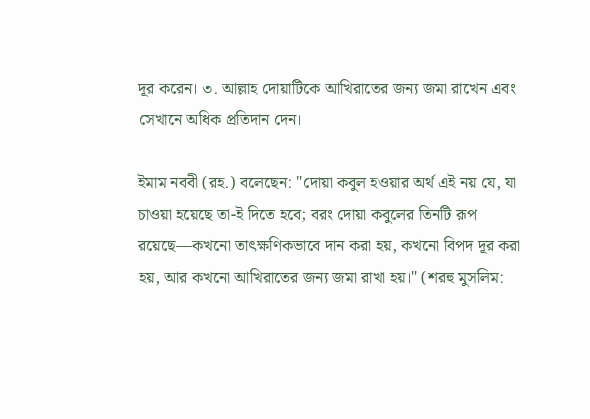দূর করেন। ৩. আল্লাহ দোয়াটিকে আখিরাতের জন্য জমা রাখেন এবং সেখানে অধিক প্রতিদান দেন।

ইমাম নববী (রহ.) বলেছেন: "দোয়া কবুল হওয়ার অর্থ এই নয় যে, যা চাওয়া হয়েছে তা-ই দিতে হবে; বরং দোয়া কবুলের তিনটি রূপ রয়েছে—কখনো তাৎক্ষণিকভাবে দান করা হয়, কখনো বিপদ দূর করা হয়, আর কখনো আখিরাতের জন্য জমা রাখা হয়।" (শরহু মুসলিম: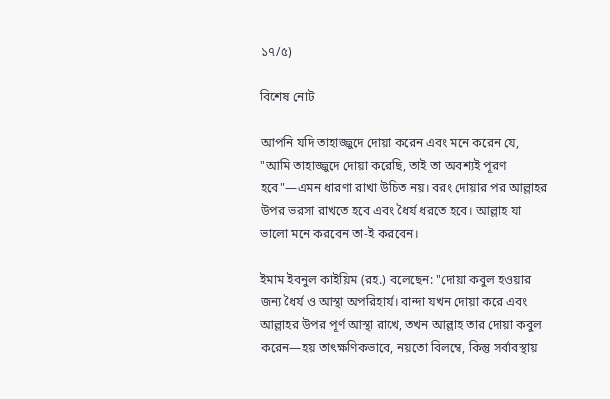১৭/৫)

বিশেষ নোট

আপনি যদি তাহাজ্জুদে দোয়া করেন এবং মনে করেন যে, "আমি তাহাজ্জুদে দোয়া করেছি, তাই তা অবশ্যই পূরণ হবে"—এমন ধারণা রাখা উচিত নয়। বরং দোয়ার পর আল্লাহর উপর ভরসা রাখতে হবে এবং ধৈর্য ধরতে হবে। আল্লাহ যা ভালো মনে করবেন তা-ই করবেন।

ইমাম ইবনুল কাইয়িম (রহ.) বলেছেন: "দোয়া কবুল হওয়ার জন্য ধৈর্য ও আস্থা অপরিহার্য। বান্দা যখন দোয়া করে এবং আল্লাহর উপর পূর্ণ আস্থা রাখে, তখন আল্লাহ তার দোয়া কবুল করেন—হয় তাৎক্ষণিকভাবে, নয়তো বিলম্বে, কিন্তু সর্বাবস্থায়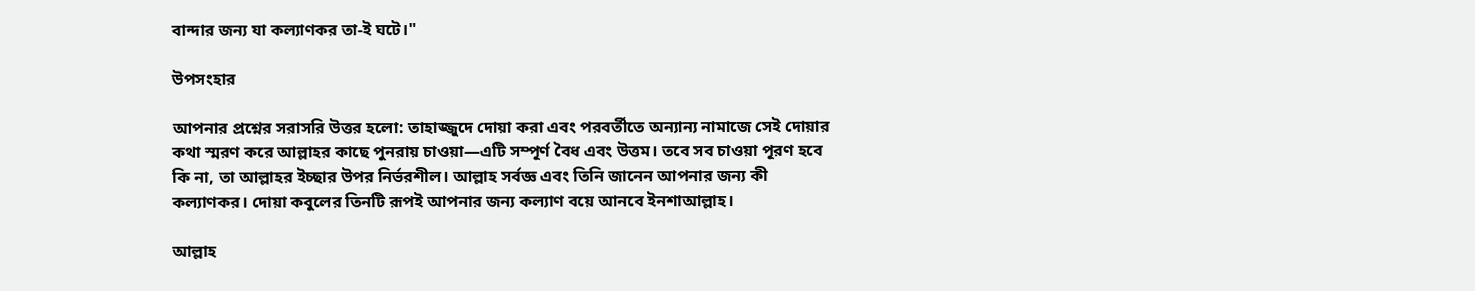বান্দার জন্য যা কল্যাণকর তা-ই ঘটে।"

উপসংহার

আপনার প্রশ্নের সরাসরি উত্তর হলো: তাহাজ্জুদে দোয়া করা এবং পরবর্তীতে অন্যান্য নামাজে সেই দোয়ার কথা স্মরণ করে আল্লাহর কাছে পুনরায় চাওয়া—এটি সম্পূর্ণ বৈধ এবং উত্তম। তবে সব চাওয়া পূরণ হবে কি না, তা আল্লাহর ইচ্ছার উপর নির্ভরশীল। আল্লাহ সর্বজ্ঞ এবং তিনি জানেন আপনার জন্য কী কল্যাণকর। দোয়া কবুলের তিনটি রূপই আপনার জন্য কল্যাণ বয়ে আনবে ইনশাআল্লাহ।

আল্লাহ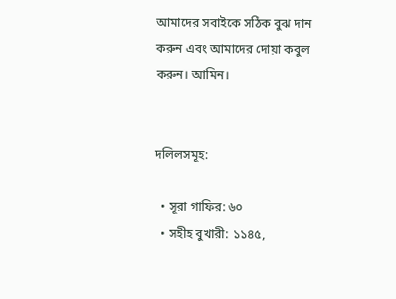আমাদের সবাইকে সঠিক বুঝ দান করুন এবং আমাদের দোয়া কবুল করুন। আমিন।


দলিলসমূহ:

  • সূরা গাফির: ৬০
  • সহীহ বুখারী: ১১৪৫,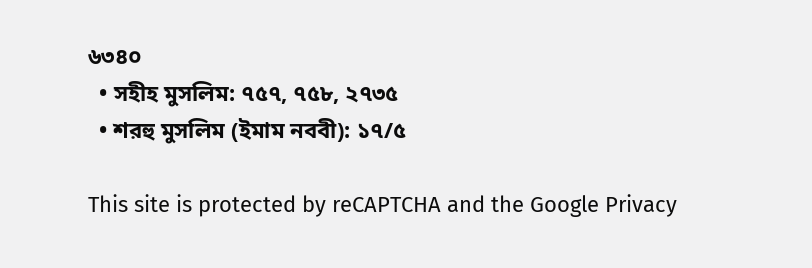৬৩৪০
  • সহীহ মুসলিম: ৭৫৭, ৭৫৮, ২৭৩৫
  • শরহু মুসলিম (ইমাম নববী): ১৭/৫

This site is protected by reCAPTCHA and the Google Privacy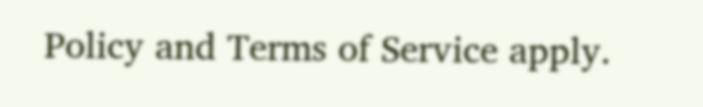Policy and Terms of Service apply.